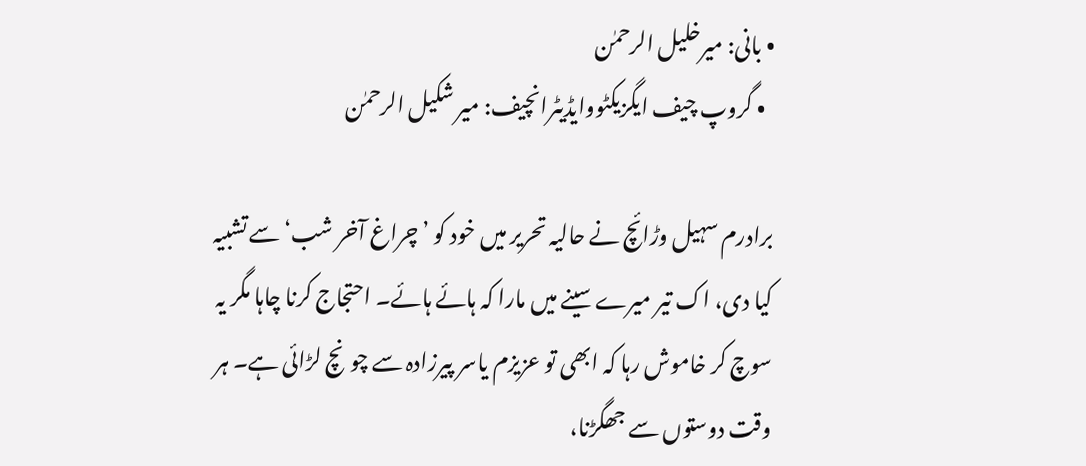• بانی: میرخلیل الرحمٰن
  • گروپ چیف ایگزیکٹووایڈیٹرانچیف: میر شکیل الرحمٰن

برادرم سہیل وڑائچ نے حالیہ تحریر میں خود کو ’چراغ آخر شب‘ سے تشبیہ کیا دی، اک تیر میرے سینے میں مارا کہ ہائے ہائے۔ احتجاج کرنا چاہا مگر یہ سوچ کر خاموش رہا کہ ابھی تو عزیزم یاسر پیرزادہ سے چونچ لڑائی ہے۔ ہر وقت دوستوں سے جھگڑنا،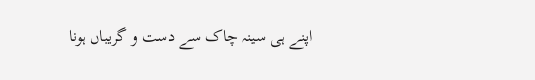اپنے ہی سینہ چاک سے دست و گریباں ہونا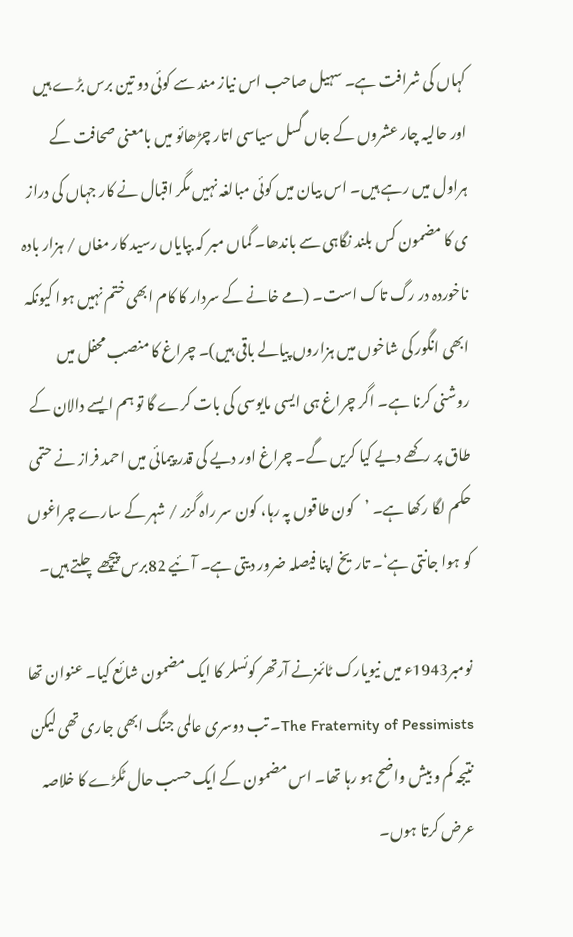کہاں کی شرافت ہے۔ سہیل صاحب اس نیاز مند سے کوئی دو تین برس بڑے ہیں اور حالیہ چار عشروں کے جاں گسل سیاسی اتار چڑھائو میں بامعنی صحافت کے ہراول میں رہے ہیں۔ اس بیان میں کوئی مبالغہ نہیں مگر اقبال نے کار جہاں کی دراز ی کا مضمون کس بلند نگاہی سے باندھا۔ گماں مبر کہ بپایاں رسید کار مغاں / ہزار بادہ ناخوردہ در رگ تاک است۔ (مے خانے کے سردار کا کام ابھی ختم نہیں ہوا کیونکہ ابھی انگور کی شاخوں میں ہزاروں پیالے باقی ہیں)۔ چراغ کا منصب محفل میں روشنی کرنا ہے۔ اگر چراغ ہی ایسی مایوسی کی بات کرے گا تو ہم ایسے دالان کے طاق پر رکھے دیے کیا کریں گے۔ چراغ اور دیے کی قدر پیمائی میں احمد فراز نے حتمی حکم لگا رکھا ہے۔ ’کون طاقوں پہ رہا، کون سر راہ گزر / شہر کے سارے چراغوں کو ہوا جانتی ہے‘۔ تاریخ اپنا فیصلہ ضرور دیتی ہے۔ آئیے 82برس پیچھے چلتے ہیں۔

نومبر1943ء میں نیویارک ٹائمزنے آرتھر کوئسلر کا ایک مضمون شائع کیا۔ عنوان تھا The Fraternity of Pessimists۔ تب دوسری عالمی جنگ ابھی جاری تھی لیکن نتیجہ کم و بیش واضح ہو رہا تھا۔ اس مضمون کے ایک حسب حال ٹکڑے کا خلاصہ عرض کرتا ہوں۔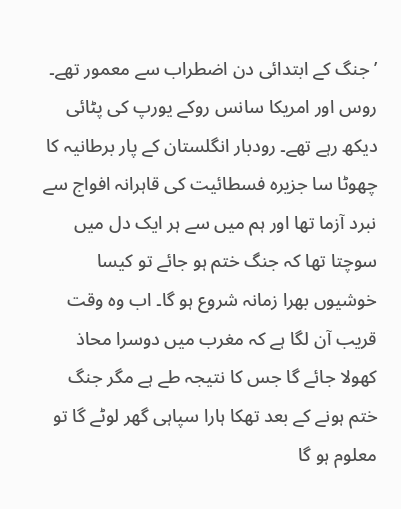’جنگ کے ابتدائی دن اضطراب سے معمور تھے۔ روس اور امریکا سانس روکے یورپ کی پٹائی دیکھ رہے تھے۔ رودبار انگلستان کے پار برطانیہ کا چھوٹا سا جزیرہ فسطائیت کی قاہرانہ افواج سے نبرد آزما تھا اور ہم میں سے ہر ایک دل میں سوچتا تھا کہ جنگ ختم ہو جائے تو کیسا خوشیوں بھرا زمانہ شروع ہو گا۔ اب وہ وقت قریب آن لگا ہے کہ مغرب میں دوسرا محاذ کھولا جائے گا جس کا نتیجہ طے ہے مگر جنگ ختم ہونے کے بعد تھکا ہارا سپاہی گھر لوٹے گا تو معلوم ہو گا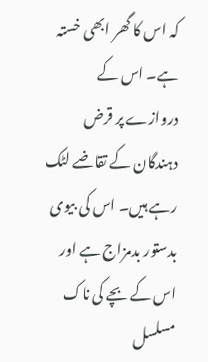کہ اس کا گھر ابھی خستہ ہے۔ اس کے دروازے پر قرض دہندگان کے تقاضے لٹک رہے ہیں۔ اس کی بیوی بدستور بدمزاج ہے اور اس کے بچے کی ناک مسلسل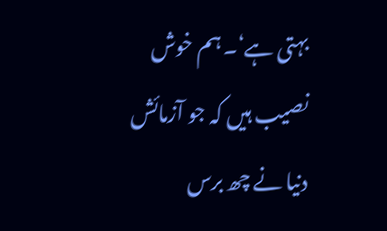بہتی ہے‘۔ ہم خوش نصیب ہیں کہ جو آزمائش دنیا نے چھ برس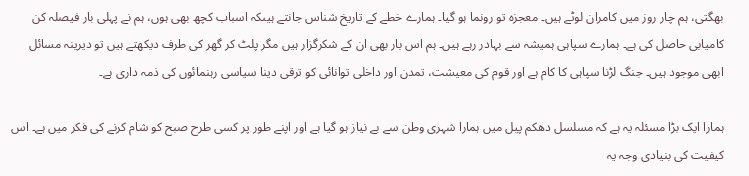بھگتی، ہم چار روز میں کامران لوٹے ہیں۔ معجزہ تو رونما ہو گیا۔ ہمارے خطے کے تاریخ شناس جانتے ہیںکہ اسباب کچھ بھی ہوں، ہم نے پہلی بار فیصلہ کن کامیابی حاصل کی ہے۔ ہمارے سپاہی ہمیشہ سے بہادر رہے ہیں۔ ہم اس بار بھی ان کے شکرگزار ہیں مگر پلٹ کر گھر کی طرف دیکھتے ہیں تو دیرینہ مسائل ابھی موجود ہیں۔ جنگ لڑنا سپاہی کا کام ہے اور قوم کی معیشت، تمدن اور داخلی توانائی کو ترقی دینا سیاسی رہنمائوں کی ذمہ داری ہے۔

ہمارا ایک بڑا مسئلہ یہ ہے کہ مسلسل دھکم پیل میں ہمارا شہری وطن سے بے نیاز ہو گیا ہے اور اپنے طور پر کسی طرح صبح کو شام کرنے کی فکر میں ہے۔ اس کیفیت کی بنیادی وجہ یہ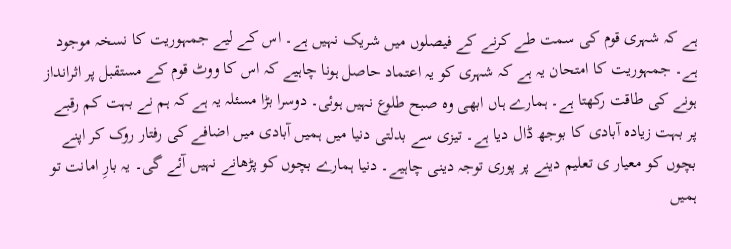ہے کہ شہری قوم کی سمت طے کرنے کے فیصلوں میں شریک نہیں ہے۔ اس کے لیے جمہوریت کا نسخہ موجود ہے۔ جمہوریت کا امتحان یہ ہے کہ شہری کو یہ اعتماد حاصل ہونا چاہیے کہ اس کا ووٹ قوم کے مستقبل پر اثرانداز ہونے کی طاقت رکھتا ہے۔ ہمارے ہاں ابھی وہ صبح طلوع نہیں ہوئی۔ دوسرا بڑا مسئلہ یہ ہے کہ ہم نے بہت کم رقبے پر بہت زیادہ آبادی کا بوجھ ڈال دیا ہے۔ تیزی سے بدلتی دنیا میں ہمیں آبادی میں اضافے کی رفتار روک کر اپنے بچوں کو معیار ی تعلیم دینے پر پوری توجہ دینی چاہیے۔ دنیا ہمارے بچوں کو پڑھانے نہیں آئے گی۔ یہ بارِ امانت تو ہمیں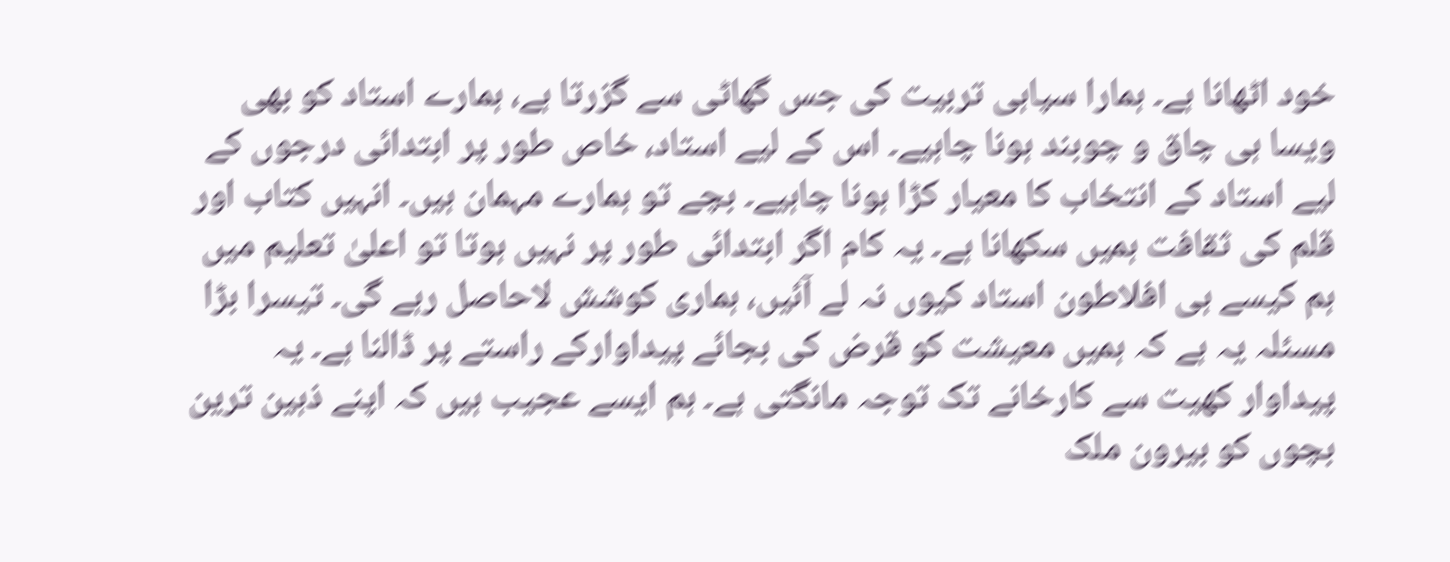خود اٹھانا ہے۔ ہمارا سپاہی تربیت کی جس گھاٹی سے گزرتا ہے، ہمارے استاد کو بھی ویسا ہی چاق و چوبند ہونا چاہیے۔ اس کے لیے استاد، خاص طور پر ابتدائی درجوں کے لیے استاد کے انتخاب کا معیار کڑا ہونا چاہیے۔ بچے تو ہمارے مہمان ہیں۔ انہیں کتاب اور قلم کی ثقافت ہمیں سکھانا ہے۔ یہ کام اگر ابتدائی طور پر نہیں ہوتا تو اعلیٰ تعلیم میں ہم کیسے ہی افلاطون استاد کیوں نہ لے آئیں، ہماری کوشش لاحاصل رہے گی۔ تیسرا بڑا مسئلہ یہ ہے کہ ہمیں معیشت کو قرض کی بجائے پیداوارکے راستے پر ڈالنا ہے۔ یہ پیداوار کھیت سے کارخانے تک توجہ مانگتی ہے۔ ہم ایسے عجیب ہیں کہ اپنے ذہین ترین بچوں کو بیرون ملک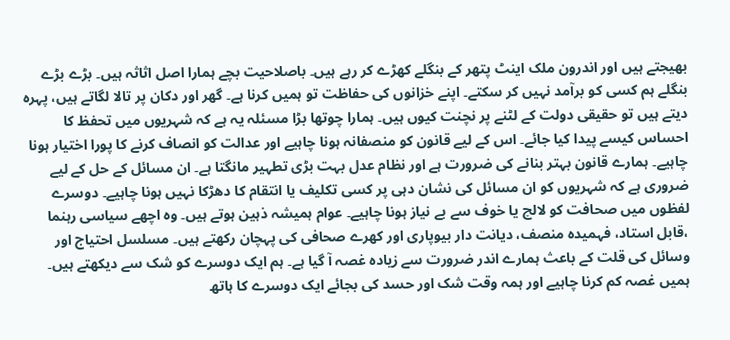بھیجتے ہیں اور اندرون ملک اینٹ پتھر کے بنگلے کھڑے کر رہے ہیں۔ باصلاحیت بچے ہمارا اصل اثاثہ ہیں۔ بڑے بڑے بنگلے ہم کسی کو برآمد نہیں کر سکتے۔ اپنے خزانوں کی حفاظت تو ہمیں کرنا ہے۔ گھر اور دکان پر تالا لگاتے ہیں، پہرہ دیتے ہیں تو حقیقی دولت کے لٹنے پر نچنت کیوں ہیں۔ ہمارا چوتھا بڑا مسئلہ یہ ہے کہ شہریوں میں تحفظ کا احساس کیسے پیدا کیا جائے۔ اس کے لیے قانون کو منصفانہ ہونا چاہیے اور عدالت کو انصاف کرنے کا پورا اختیار ہونا چاہیے۔ ہمارے قانون بہتر بنانے کی ضرورت ہے اور نظام عدل بہت بڑی تطہیر مانگتا ہے۔ ان مسائل کے حل کے لیے ضروری ہے کہ شہریوں کو ان مسائل کی نشان دہی پر کسی تکلیف یا انتقام کا دھڑکا نہیں ہونا چاہیے۔ دوسرے لفظوں میں صحافت کو لالچ یا خوف سے بے نیاز ہونا چاہیے۔ عوام ہمیشہ ذہین ہوتے ہیں۔ وہ اچھے سیاسی رہنما ،قابل استاد، فہمیدہ منصف، دیانت دار بیوپاری اور کھرے صحافی کی پہچان رکھتے ہیں۔ مسلسل احتیاج اور وسائل کی قلت کے باعث ہمارے اندر ضرورت سے زیادہ غصہ آ گیا ہے۔ ہم ایک دوسرے کو شک سے دیکھتے ہیں۔ ہمیں غصہ کم کرنا چاہیے اور ہمہ وقت شک اور حسد کی بجائے ایک دوسرے کا ہاتھ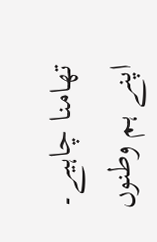تھامنا چاہیے۔ اپنے ہم وطنوں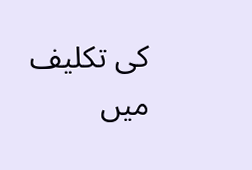کی تکلیف میں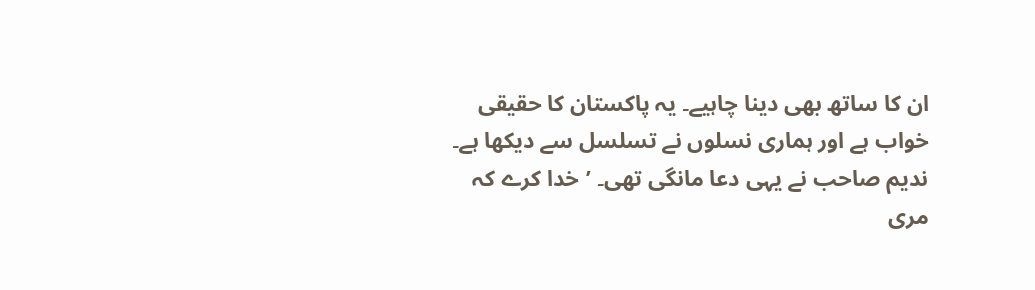ان کا ساتھ بھی دینا چاہیے۔ یہ پاکستان کا حقیقی خواب ہے اور ہماری نسلوں نے تسلسل سے دیکھا ہے۔ ندیم صاحب نے یہی دعا مانگی تھی۔ ’خدا کرے کہ مری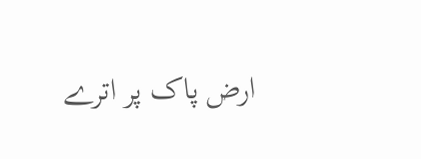ارض پاک پر اترے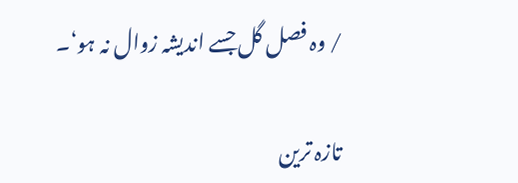/ وہ فصل گل جسے اندیشہ زوال نہ ہو‘۔

تازہ ترین